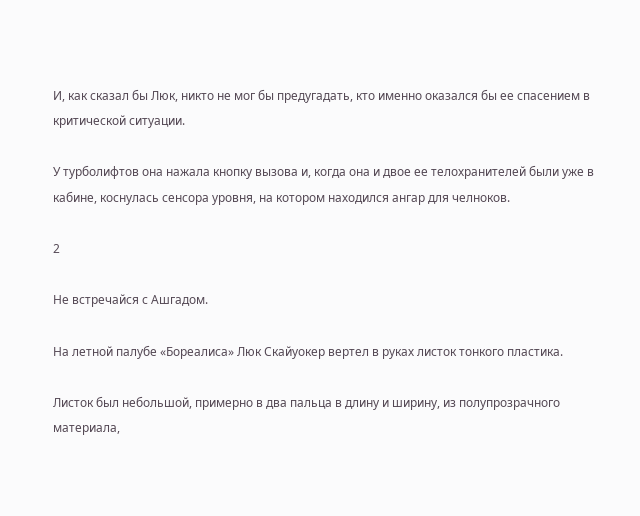И, как сказал бы Люк, никто не мог бы предугадать, кто именно оказался бы ее спасением в критической ситуации.

У турболифтов она нажала кнопку вызова и, когда она и двое ее телохранителей были уже в кабине, коснулась сенсора уровня, на котором находился ангар для челноков.

2

Не встречайся с Ашгадом.

На летной палубе «Бореалиса» Люк Скайуокер вертел в руках листок тонкого пластика.

Листок был небольшой, примерно в два пальца в длину и ширину, из полупрозрачного материала,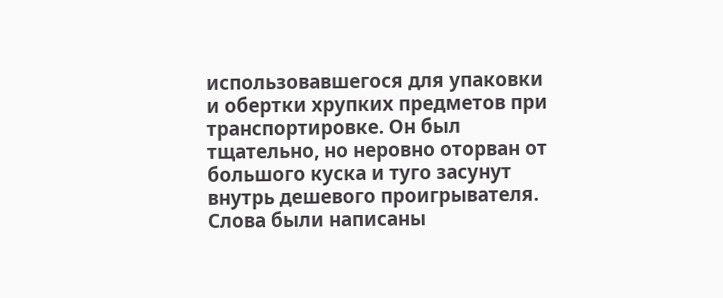использовавшегося для упаковки и обертки хрупких предметов при транспортировке. Он был тщательно, но неровно оторван от большого куска и туго засунут внутрь дешевого проигрывателя. Слова были написаны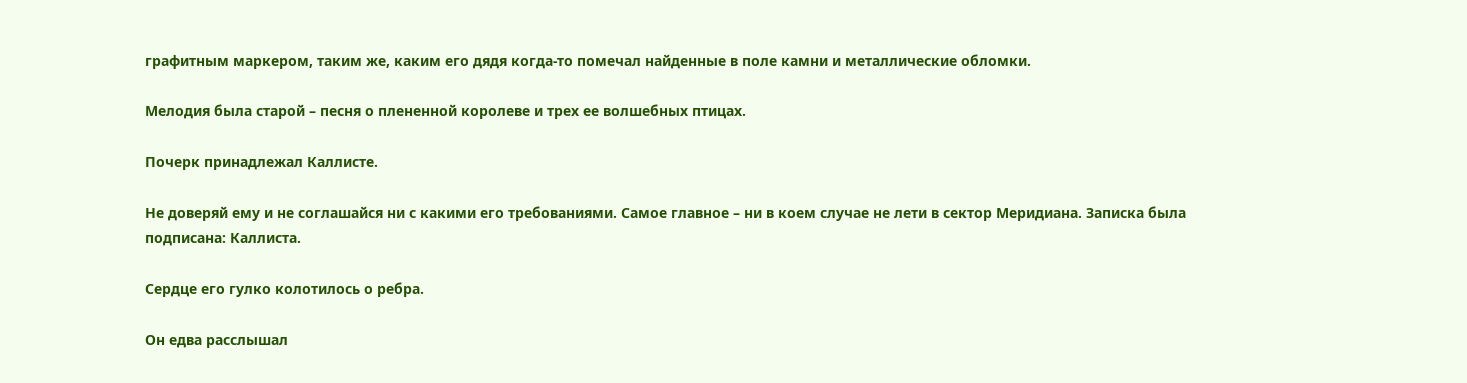графитным маркером, таким же, каким его дядя когда-то помечал найденные в поле камни и металлические обломки.

Мелодия была старой – песня о плененной королеве и трех ее волшебных птицах.

Почерк принадлежал Каллисте.

Не доверяй ему и не соглашайся ни с какими его требованиями. Самое главное – ни в коем случае не лети в сектор Меридиана. Записка была подписана: Каллиста.

Сердце его гулко колотилось о ребра.

Он едва расслышал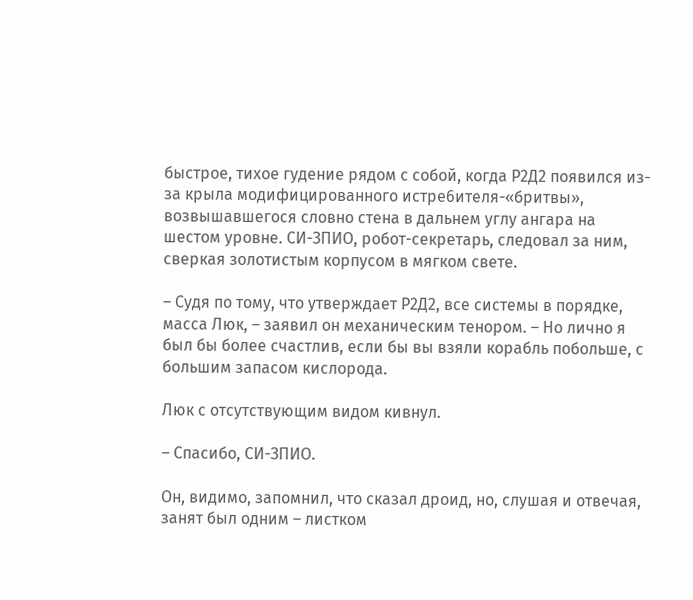быстрое, тихое гудение рядом с собой, когда Р2Д2 появился из-за крыла модифицированного истре6ителя-«бритвы», возвышавшегося словно стена в дальнем углу ангара на шестом уровне. СИ-ЗПИО, робот-секретарь, следовал за ним, сверкая золотистым корпусом в мягком свете.

– Судя по тому, что утверждает Р2Д2, все системы в порядке, масса Люк, – заявил он механическим тенором. – Но лично я был бы более счастлив, если бы вы взяли корабль побольше, с большим запасом кислорода.

Люк с отсутствующим видом кивнул.

– Спасибо, СИ-ЗПИО.

Он, видимо, запомнил, что сказал дроид, но, слушая и отвечая, занят был одним – листком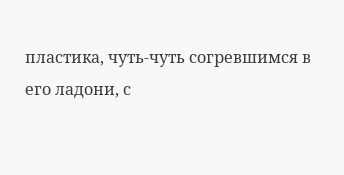пластика, чуть-чуть согревшимся в его ладони, с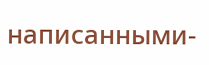написанными-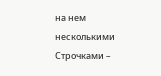на нем несколькими Строчками –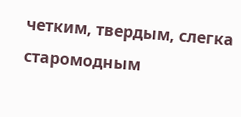четким, твердым, слегка старомодным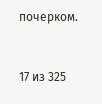почерком.



17 из 325